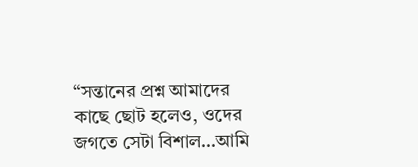“সন্তানের প্রশ্ন আমাদের কাছে ছোট হলেও, ওদের জগতে সেটা বিশাল…আমি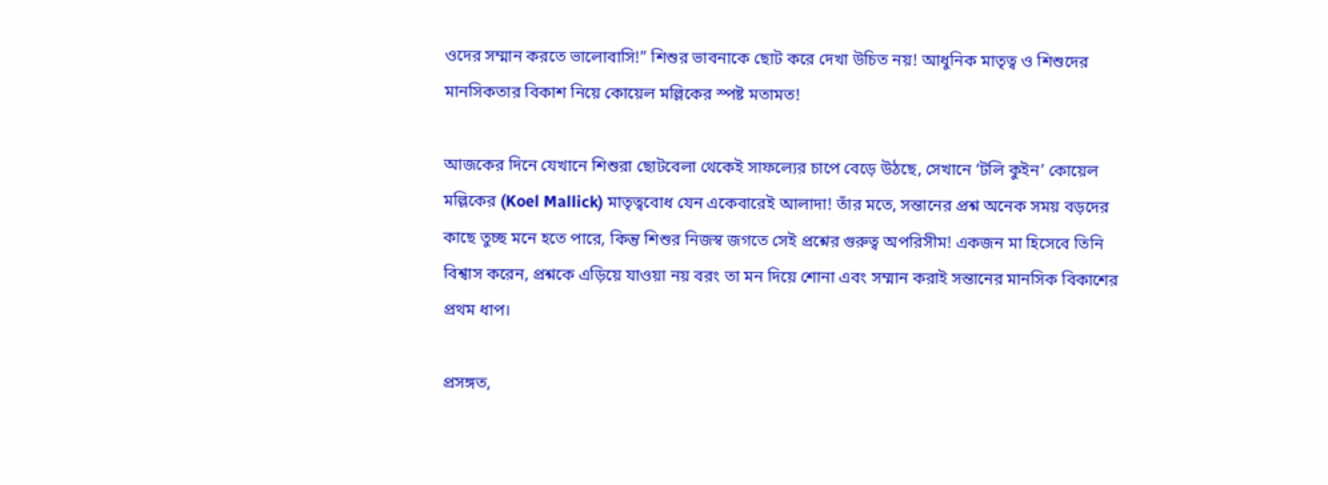ওদের সম্মান করতে ভালোবাসি!” শিশুর ভাবনাকে ছোট করে দেখা উচিত নয়! আধুনিক মাতৃত্ব ও শিশুদের মানসিকতার বিকাশ নিয়ে কোয়েল মল্লিকের স্পষ্ট মতামত!

আজকের দিনে যেখানে শিশুরা ছোটবেলা থেকেই সাফল্যের চাপে বেড়ে উঠছে, সেখানে ‘টলি কুইন’ কোয়েল মল্লিকের (Koel Mallick) মাতৃত্ববোধ যেন একেবারেই আলাদা! তাঁর মতে, সন্তানের প্রশ্ন অনেক সময় বড়দের কাছে তুচ্ছ মনে হতে পারে, কিন্তু শিশুর নিজস্ব জগতে সেই প্রশ্নের গুরুত্ব অপরিসীম! একজন মা হিসেবে তিনি বিশ্বাস করেন, প্রশ্নকে এড়িয়ে যাওয়া নয় বরং তা মন দিয়ে শোনা এবং সম্মান করাই সন্তানের মানসিক বিকাশের প্রথম ধাপ।

প্রসঙ্গত,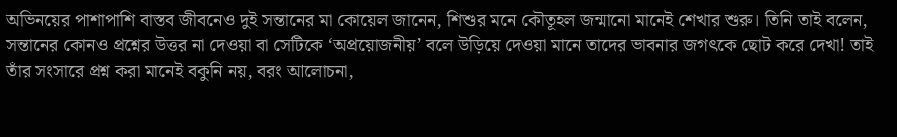অভিনয়ের পাশাপাশি বাস্তব জীবনেও দুই সন্তানের মা কোয়েল জানেন, শিশুর মনে কৌতূহল জন্মানো মানেই শেখার শুরু। তিনি তাই বলেন, সন্তানের কোনও প্রশ্নের উত্তর না দেওয়া বা সেটিকে ‘অপ্রয়োজনীয়’ বলে উড়িয়ে দেওয়া মানে তাদের ভাবনার জগৎকে ছোট করে দেখা! তাই তাঁর সংসারে প্রশ্ন করা মানেই বকুনি নয়, বরং আলোচনা,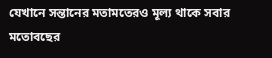যেখানে সন্তানের মতামতেরও মূল্য থাকে সবার মতোবছের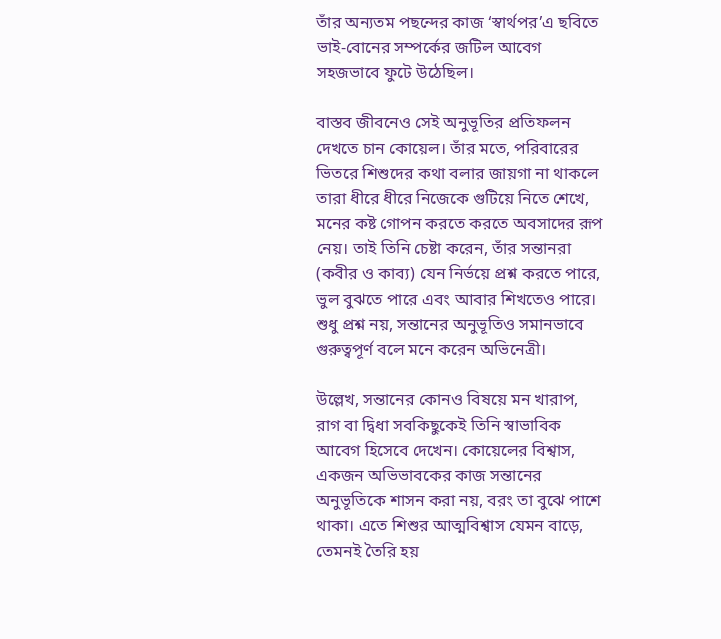তাঁর অন্যতম পছন্দের কাজ ‘স্বার্থপর’এ ছবিতে ভাই-বোনের সম্পর্কের জটিল আবেগ সহজভাবে ফুটে উঠেছিল।

বাস্তব জীবনেও সেই অনুভূতির প্রতিফলন দেখতে চান কোয়েল। তাঁর মতে, পরিবারের ভিতরে শিশুদের কথা বলার জায়গা না থাকলে তারা ধীরে ধীরে নিজেকে গুটিয়ে নিতে শেখে, মনের কষ্ট গোপন করতে করতে অবসাদের রূপ নেয়। তাই তিনি চেষ্টা করেন, তাঁর সন্তানরা (কবীর ও কাব্য) যেন নির্ভয়ে প্রশ্ন করতে পারে, ভুল বুঝতে পারে এবং আবার শিখতেও পারে। শুধু প্রশ্ন নয়, সন্তানের অনুভূতিও সমানভাবে গুরুত্বপূর্ণ বলে মনে করেন অভিনেত্রী।

উল্লেখ, সন্তানের কোনও বিষয়ে মন খারাপ, রাগ বা দ্বিধা সবকিছুকেই তিনি স্বাভাবিক আবেগ হিসেবে দেখেন। কোয়েলের বিশ্বাস, একজন অভিভাবকের কাজ সন্তানের অনুভূতিকে শাসন করা নয়, বরং তা বুঝে পাশে থাকা। এতে শিশুর আত্মবিশ্বাস যেমন বাড়ে, তেমনই তৈরি হয়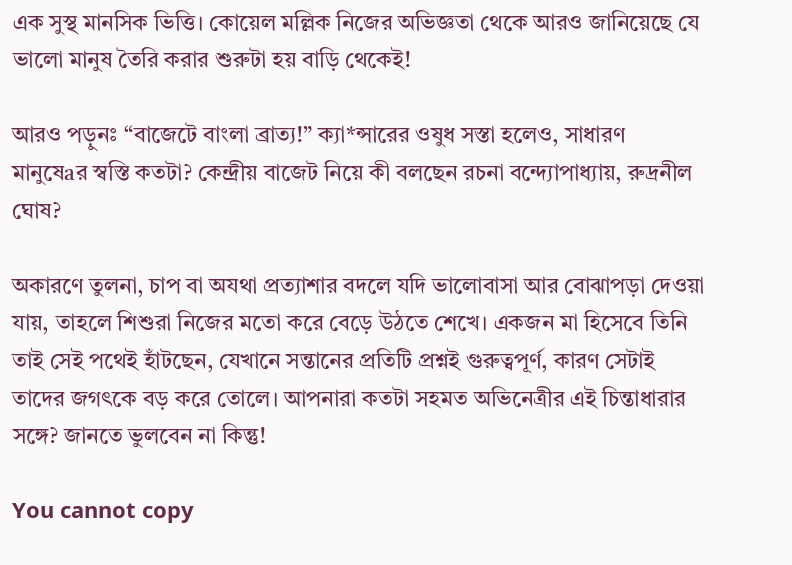এক সুস্থ মানসিক ভিত্তি। কোয়েল মল্লিক নিজের অভিজ্ঞতা থেকে আরও জানিয়েছে যে ভালো মানুষ তৈরি করার শুরুটা হয় বাড়ি থেকেই!

আরও পড়ুনঃ “বাজেটে বাংলা ব্রাত্য!” ক্যা*ন্সারের ওষুধ সস্তা হলেও, সাধারণ মানুষেaর স্বস্তি কতটা? কেন্দ্রীয় বাজেট নিয়ে কী বলছেন রচনা বন্দ্যোপাধ্যায়, রুদ্রনীল ঘোষ?

অকারণে তুলনা, চাপ বা অযথা প্রত্যাশার বদলে যদি ভালোবাসা আর বোঝাপড়া দেওয়া যায়, তাহলে শিশুরা নিজের মতো করে বেড়ে উঠতে শেখে। একজন মা হিসেবে তিনি তাই সেই পথেই হাঁটছেন, যেখানে সন্তানের প্রতিটি প্রশ্নই গুরুত্বপূর্ণ, কারণ সেটাই তাদের জগৎকে বড় করে তোলে। আপনারা কতটা সহমত অভিনেত্রীর এই চিন্তাধারার সঙ্গে? জানতে ভুলবেন না কিন্তু!

You cannot copy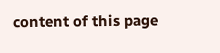content of this page